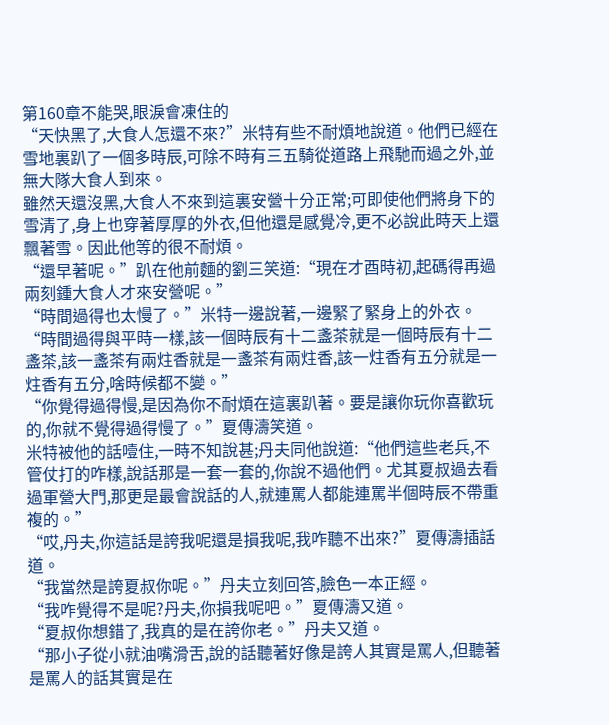第160章不能哭,眼淚會凍住的
“天快黑了,大食人怎還不來?”米特有些不耐煩地說道。他們已經在雪地裏趴了一個多時辰,可除不時有三五騎從道路上飛馳而過之外,並無大隊大食人到來。
雖然天還沒黑,大食人不來到這裏安營十分正常;可即使他們將身下的雪清了,身上也穿著厚厚的外衣,但他還是感覺冷,更不必說此時天上還飄著雪。因此他等的很不耐煩。
“還早著呢。”趴在他前麵的劉三笑道:“現在才酉時初,起碼得再過兩刻鍾大食人才來安營呢。”
“時間過得也太慢了。”米特一邊說著,一邊緊了緊身上的外衣。
“時間過得與平時一樣,該一個時辰有十二盞茶就是一個時辰有十二盞茶,該一盞茶有兩炷香就是一盞茶有兩炷香,該一炷香有五分就是一炷香有五分,啥時候都不變。”
“你覺得過得慢,是因為你不耐煩在這裏趴著。要是讓你玩你喜歡玩的,你就不覺得過得慢了。”夏傳濤笑道。
米特被他的話噎住,一時不知說甚;丹夫同他說道:“他們這些老兵,不管仗打的咋樣,說話那是一套一套的,你說不過他們。尤其夏叔過去看過軍營大門,那更是最會說話的人,就連罵人都能連罵半個時辰不帶重複的。”
“哎,丹夫,你這話是誇我呢還是損我呢,我咋聽不出來?”夏傳濤插話道。
“我當然是誇夏叔你呢。”丹夫立刻回答,臉色一本正經。
“我咋覺得不是呢?丹夫,你損我呢吧。”夏傳濤又道。
“夏叔你想錯了,我真的是在誇你老。”丹夫又道。
“那小子從小就油嘴滑舌,說的話聽著好像是誇人其實是罵人,但聽著是罵人的話其實是在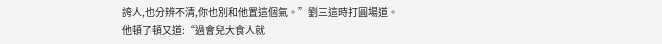誇人,也分辨不清,你也別和他置這個氣。”劉三這時打圓場道。
他頓了頓又道:“過會兒大食人就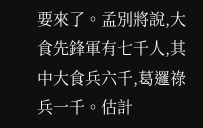要來了。孟別將說,大食先鋒軍有七千人,其中大食兵六千,葛邏祿兵一千。估計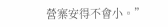營寨安得不會小。”